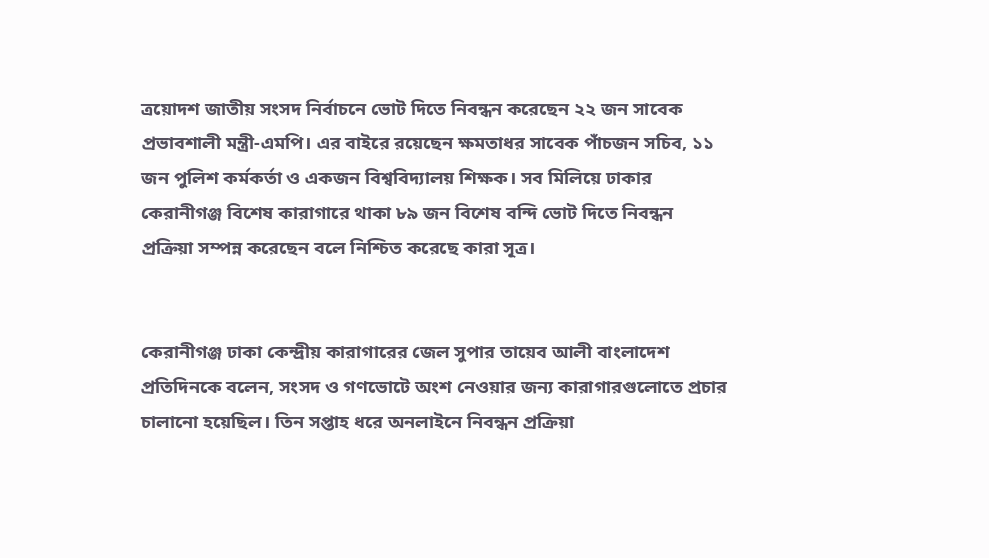ত্রয়োদশ জাতীয় সংসদ নির্বাচনে ভোট দিতে নিবন্ধন করেছেন ২২ জন সাবেক প্রভাবশালী মন্ত্রী-এমপি। এর বাইরে রয়েছেন ক্ষমতাধর সাবেক পাঁচজন সচিব, ১১ জন পুলিশ কর্মকর্তা ও একজন বিশ্ববিদ্যালয় শিক্ষক। সব মিলিয়ে ঢাকার কেরানীগঞ্জ বিশেষ কারাগারে থাকা ৮৯ জন বিশেষ বন্দি ভোট দিতে নিবন্ধন প্রক্রিয়া সম্পন্ন করেছেন বলে নিশ্চিত করেছে কারা সূত্র।


কেরানীগঞ্জ ঢাকা কেন্দ্রীয় কারাগারের জেল সুপার তায়েব আলী বাংলাদেশ প্রতিদিনকে বলেন, সংসদ ও গণভোটে অংশ নেওয়ার জন্য কারাগারগুলোতে প্রচার চালানো হয়েছিল। তিন সপ্তাহ ধরে অনলাইনে নিবন্ধন প্রক্রিয়া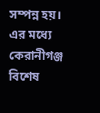সম্পন্ন হয়। এর মধ্যে কেরানীগঞ্জ বিশেষ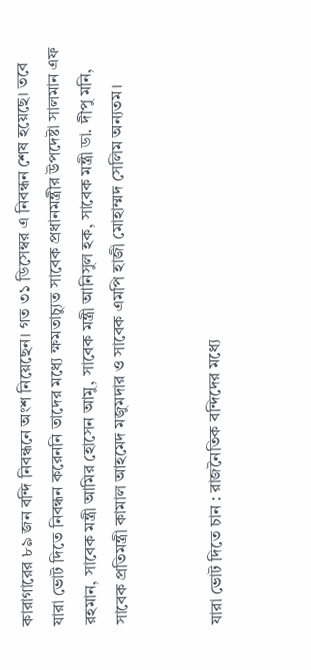কারাগারের ৮৯ জন বন্দি নিবন্ধনে অংশ নিয়েছেন। গত ৩১ ডিসেম্বর এ নিবন্ধন শেষ হয়েছে। তবে যারা ভোট দিতে নিবন্ধন করেননি তাদের মধ্যে ক্ষমতাচ্যুত সাবেক প্রধানমন্ত্রীর উপদেষ্টা সালমান এফ রহমান, সাবেক মন্ত্রী আমির হোসেন আমু, সাবেক মন্ত্রী আনিসুল হক, সাবেক মন্ত্রী ডা. দীপু মনি, সাবেক প্রতিমন্ত্রী কামাল আহমেদ মজুমদার ও সাবেক এমপি হাজী মোহাম্মদ সেলিম অন্যতম।


যারা ভোট দিতে চান : রাজনৈতিক বন্দিদের মধ্যে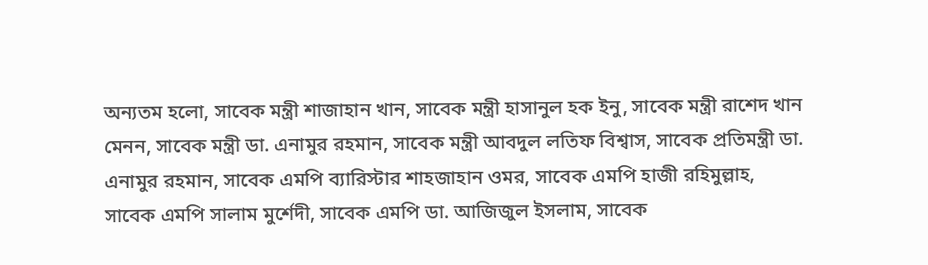অন্যতম হলো, সাবেক মন্ত্রী শাজাহান খান, সাবেক মন্ত্রী হাসানুল হক ইনু, সাবেক মন্ত্রী রাশেদ খান মেনন, সাবেক মন্ত্রী ডা. এনামুর রহমান, সাবেক মন্ত্রী আবদুল লতিফ বিশ্বাস, সাবেক প্রতিমন্ত্রী ডা. এনামুর রহমান, সাবেক এমপি ব্যারিস্টার শাহজাহান ওমর, সাবেক এমপি হাজী রহিমুল্লাহ, সাবেক এমপি সালাম মুর্শেদী, সাবেক এমপি ডা. আজিজুল ইসলাম, সাবেক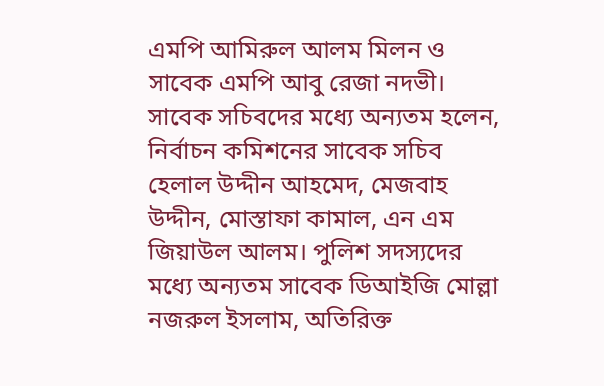এমপি আমিরুল আলম মিলন ও সাবেক এমপি আবু রেজা নদভী। সাবেক সচিবদের মধ্যে অন্যতম হলেন, নির্বাচন কমিশনের সাবেক সচিব হেলাল উদ্দীন আহমেদ, মেজবাহ উদ্দীন, মোস্তাফা কামাল, এন এম জিয়াউল আলম। পুলিশ সদস্যদের মধ্যে অন্যতম সাবেক ডিআইজি মোল্লা নজরুল ইসলাম, অতিরিক্ত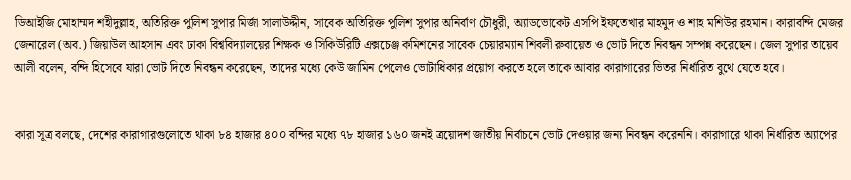ডিআইজি মোহাম্মদ শহীদুল্লাহ, অতিরিক্ত পুলিশ সুপার মির্জা সালাউদ্দীন, সাবেক অতিরিক্ত পুলিশ সুপার অনির্বাণ চৌধুরী, অ্যাডভোকেট এসপি ইফতেখার মাহমুদ ও শাহ মশিউর রহমান। কারাবন্দি মেজর জেনারেল (অব.) জিয়াউল আহসান এবং ঢাকা বিশ্ববিদ্যালয়ের শিক্ষক ও সিকিউরিটি এক্সচেঞ্জ কমিশনের সাবেক চেয়ারম্যান শিবলী রুবায়েত ও ভোট দিতে নিবন্ধন সম্পন্ন করেছেন। জেল সুপার তায়েব আলী বলেন, বন্দি হিসেবে যারা ভোট দিতে নিবন্ধন করেছেন, তাদের মধ্যে কেউ জামিন পেলেও ভোটাধিকার প্রয়োগ করতে হলে তাকে আবার কারাগারের ভিতর নির্ধারিত বুথে যেতে হবে।


কারা সূত্র বলছে, দেশের কারাগারগুলোতে থাকা ৮৪ হাজার ৪০০ বন্দির মধ্যে ৭৮ হাজার ১৬০ জনই ত্রয়োদশ জাতীয় নির্বাচনে ভোট দেওয়ার জন্য নিবন্ধন করেননি। কারাগারে থাকা নির্ধারিত অ্যাপের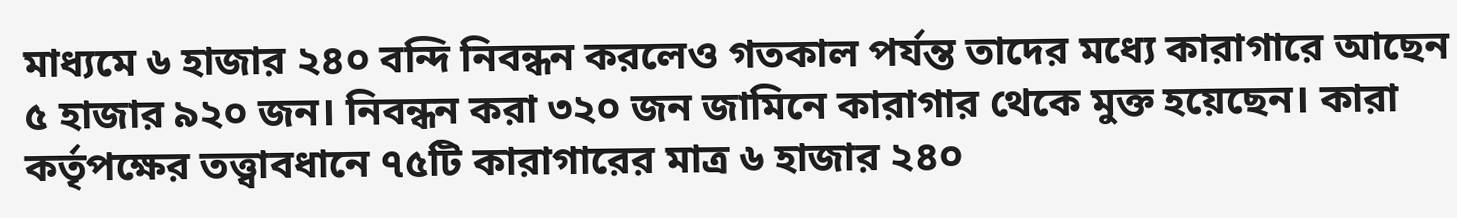মাধ্যমে ৬ হাজার ২৪০ বন্দি নিবন্ধন করলেও গতকাল পর্যন্ত তাদের মধ্যে কারাগারে আছেন ৫ হাজার ৯২০ জন। নিবন্ধন করা ৩২০ জন জামিনে কারাগার থেকে মুক্ত হয়েছেন। কারা কর্তৃপক্ষের তত্ত্বাবধানে ৭৫টি কারাগারের মাত্র ৬ হাজার ২৪০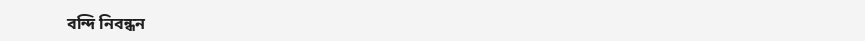বন্দি নিবন্ধন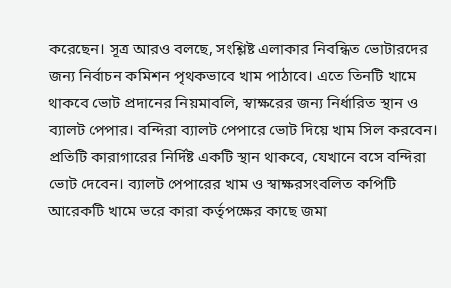করেছেন। সূত্র আরও বলছে, সংশ্লিষ্ট এলাকার নিবন্ধিত ভোটারদের জন্য নির্বাচন কমিশন পৃথকভাবে খাম পাঠাবে। এতে তিনটি খামে থাকবে ভোট প্রদানের নিয়মাবলি, স্বাক্ষরের জন্য নির্ধারিত স্থান ও ব্যালট পেপার। বন্দিরা ব্যালট পেপারে ভোট দিয়ে খাম সিল করবেন। প্রতিটি কারাগারের নির্দিষ্ট একটি স্থান থাকবে, যেখানে বসে বন্দিরা ভোট দেবেন। ব্যালট পেপারের খাম ও স্বাক্ষরসংবলিত কপিটি আরেকটি খামে ভরে কারা কর্তৃপক্ষের কাছে জমা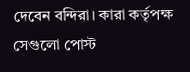দেবেন বন্দিরা। কারা কর্তৃপক্ষ সেগুলো পোস্ট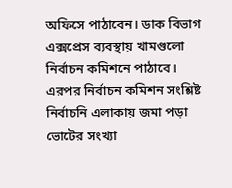অফিসে পাঠাবেন। ডাক বিভাগ এক্সপ্রেস ব্যবস্থায় খামগুলো নির্বাচন কমিশনে পাঠাবে। এরপর নির্বাচন কমিশন সংশ্লিষ্ট নির্বাচনি এলাকায় জমা পড়া ভোটের সংখ্যা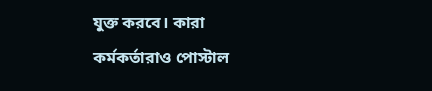যুক্ত করবে। কারা কর্মকর্তারাও পোস্টাল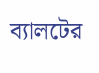ব্যালটের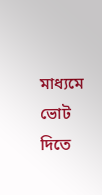মাধ্যমে ভোট দিতে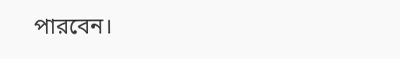পারবেন।